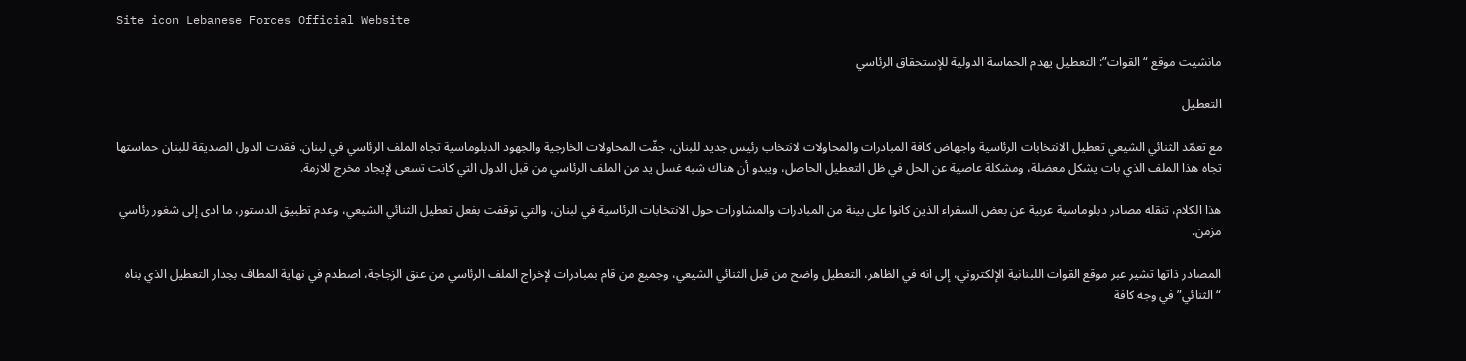Site icon Lebanese Forces Official Website

مانشيت موقع “القوات”: التعطيل يهدم الحماسة الدولية للإستحقاق الرئاسي

التعطيل

مع تعمّد الثنائي الشيعي تعطيل الانتخابات الرئاسية واجهاض كافة المبادرات والمحاولات لانتخاب رئيس جديد للبنان، جفّت المحاولات الخارجية والجهود الدبلوماسية تجاه الملف الرئاسي في لبنان. فقدت الدول الصديقة للبنان حماستها تجاه هذا الملف الذي بات يشكل معضلة، ومشكلة عاصية عن الحل في ظل التعطيل الحاصل، ويبدو أن هناك شبه غسل يد من الملف الرئاسي من قبل الدول التي كانت تسعى لإيجاد مخرج للازمة.

هذا الكلام، تنقله مصادر دبلوماسية عربية عن بعض السفراء الذين كانوا على بينة من المبادرات والمشاورات حول الانتخابات الرئاسية في لبنان، والتي توقفت بفعل تعطيل الثنائي الشيعي، وعدم تطبيق الدستور، ما ادى إلى شغور رئاسي مزمن.

المصادر ذاتها تشير عبر موقع القوات اللبنانية الإلكتروني، إلى انه في الظاهر، التعطيل واضح من قبل الثنائي الشيعي، وجميع من قام بمبادرات لإخراج الملف الرئاسي من عنق الزجاجة، اصطدم في نهاية المطاف بجدار التعطيل الذي بناه “الثنائي” في وجه كافة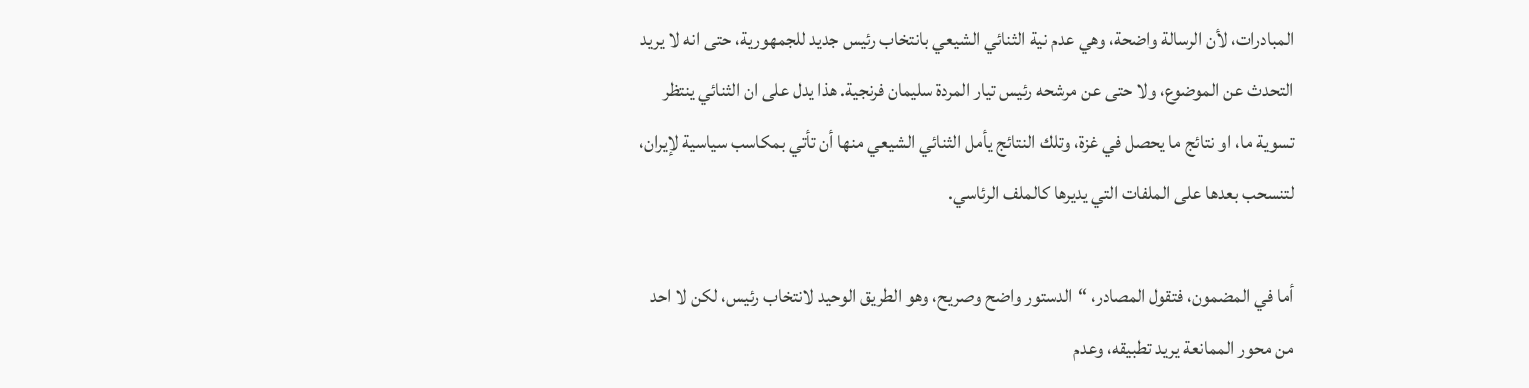المبادرات، لأن الرسالة واضحة، وهي عدم نية الثنائي الشيعي بانتخاب رئيس جديد للجمهورية، حتى انه لا يريد التحدث عن الموضوع، ولا حتى عن مرشحه رئيس تيار المردة سليمان فرنجية. هذا يدل على ان الثنائي ينتظر تسوية ما، او نتائج ما يحصل في غزة، وتلك النتائج يأمل الثنائي الشيعي منها أن تأتي بمكاسب سياسية لإيران، لتنسحب بعدها على الملفات التي يديرها كالملف الرئاسي.

أما في المضمون، فتقول المصادر، “الدستور واضح وصريح، وهو الطريق الوحيد لانتخاب رئيس، لكن لا احد من محور الممانعة يريد تطبيقه، وعدم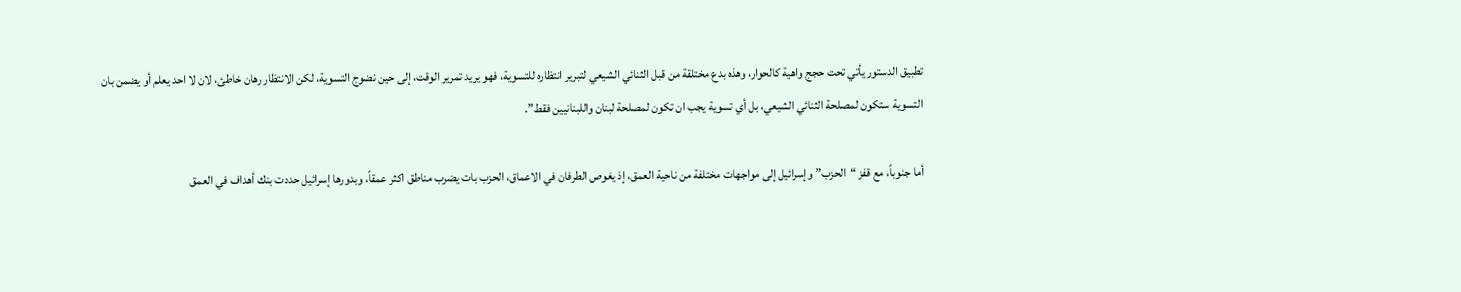تطبيق الدستور يأتي تحت حجج واهية كالحوار، وهذه بدع مختلقة من قبل الثنائي الشيعي لتبرير انتظاره للتسوية، فهو يريد تمرير الوقت، إلى حين نضوج التسوية، لكن الانتظار رهان خاطئ، لان لا احد يعلم أو يضمن بان التسوية ستكون لمصلحة الثنائي الشيعي، بل أي تسوية يجب ان تكون لمصلحة لبنان واللبنانيين فقط”.

أما جنوباً، مع قفز “الحزب” وإسرائيل إلى مواجهات مختلفة من ناحية العمق، إذ يغوص الطرفان في الاعماق، الحزب بات يضرب مناطق اكثر عمقاً، وبدورها إسرائيل حددت بنك أهداف في العمق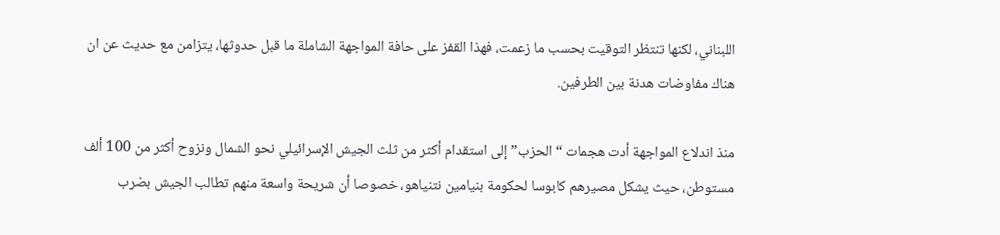اللبناني، لكنها تنتظر التوقيت بحسب ما زعمت، فهذا القفز على حافة المواجهة الشاملة ما قبل حدوثها، يتزامن مع حديث عن ان هناك مفاوضات هدنة بين الطرفين.

منذ اندلاع المواجهة أدت هجمات “الحزب” إلى استقدام أكثر من ثلث الجيش الإسرائيلي نحو الشمال ونزوح أكثر من 100 ألف مستوطن، حيث يشكل مصيرهم كابوسا لحكومة بنيامين نتنياهو، خصوصا أن شريحة واسعة منهم تطالب الجيش بضرب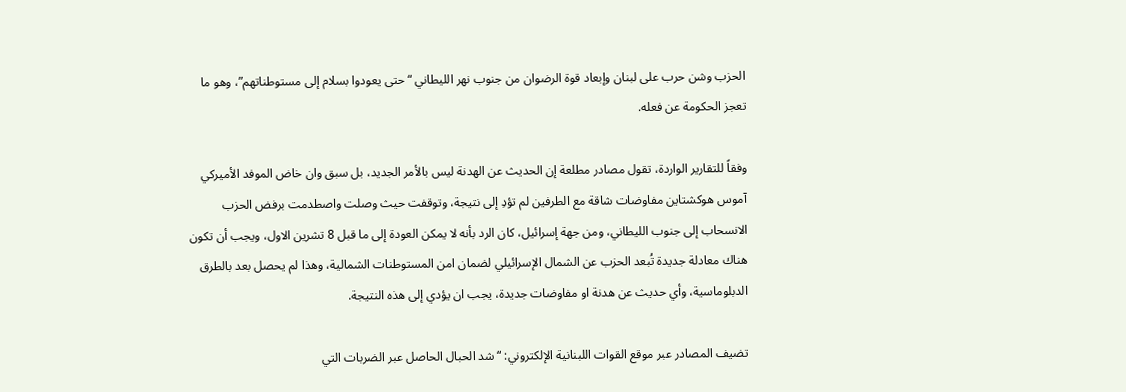الحزب وشن حرب على لبنان وإبعاد قوة الرضوان من جنوب نهر الليطاني “حتى يعودوا بسلام إلى مستوطناتهم”، وهو ما تعجز الحكومة عن فعله.

وفقاً للتقارير الواردة، تقول مصادر مطلعة إن الحديث عن الهدنة ليس بالأمر الجديد، بل سبق وان خاض الموفد الأميركي آموس هوكشتاين مفاوضات شاقة مع الطرفين لم تؤدِ إلى نتيجة، وتوقفت حيث وصلت واصطدمت برفض الحزب الانسحاب إلى جنوب الليطاني، ومن جهة إسرائيل، كان الرد بأنه لا يمكن العودة إلى ما قبل 8 تشرين الاول، ويجب أن تكون هناك معادلة جديدة تُبعد الحزب عن الشمال الإسرائيلي لضمان امن المستوطنات الشمالية، وهذا لم يحصل بعد بالطرق الدبلوماسية، وأي حديث عن هدنة او مفاوضات جديدة، يجب ان يؤدي إلى هذه النتيجة.

تضيف المصادر عبر موقع القوات اللبنانية الإلكتروني: “شد الحبال الحاصل عبر الضربات التي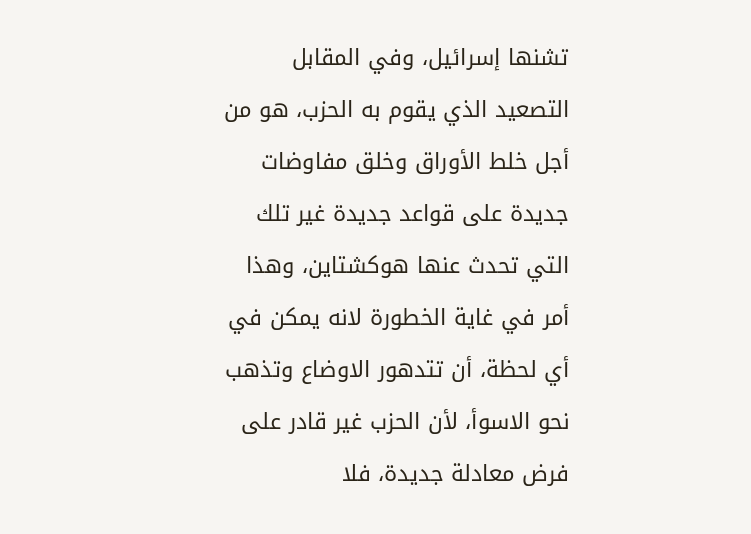تشنها إسرائيل، وفي المقابل التصعيد الذي يقوم به الحزب، هو من أجل خلط الأوراق وخلق مفاوضات جديدة على قواعد جديدة غير تلك التي تحدث عنها هوكشتاين، وهذا أمر في غاية الخطورة لانه يمكن في أي لحظة، أن تتدهور الاوضاع وتذهب نحو الاسوأ، لأن الحزب غير قادر على فرض معادلة جديدة، فلا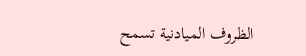الظروف الميادنية تسمح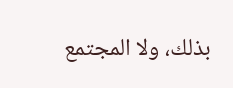بذلك، ولا المجتمع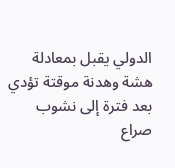الدولي يقبل بمعادلة هشة وهدنة موقتة تؤدي بعد فترة إلى نشوب صراع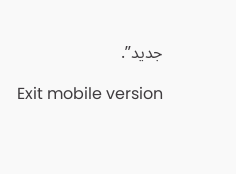جديد”.

Exit mobile version